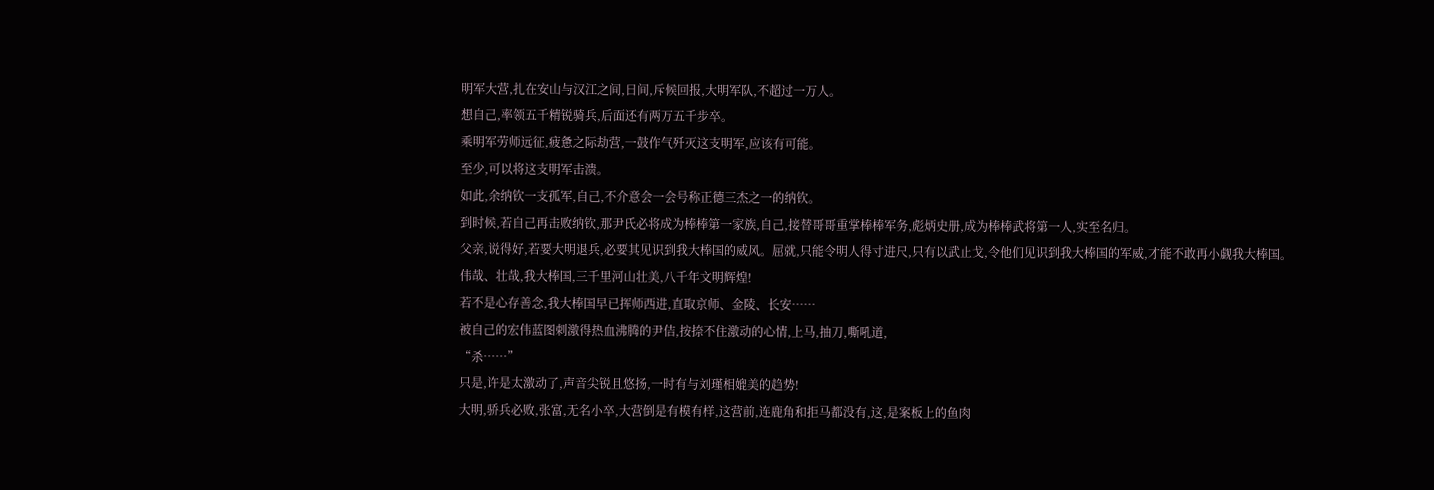明军大营,扎在安山与汉江之间,日间,斥候回报,大明军队,不超过一万人。
想自己,率领五千精锐骑兵,后面还有两万五千步卒。
乘明军劳师远征,疲惫之际劫营,一鼓作气歼灭这支明军,应该有可能。
至少,可以将这支明军击溃。
如此,余纳钦一支孤军,自己,不介意会一会号称正德三杰之一的纳钦。
到时候,若自己再击败纳钦,那尹氏必将成为棒棒第一家族,自己,接替哥哥重掌棒棒军务,彪炳史册,成为棒棒武将第一人,实至名归。
父亲,说得好,若要大明退兵,必要其见识到我大棒国的威风。屈就,只能令明人得寸进尺,只有以武止戈,令他们见识到我大棒国的军威,才能不敢再小觑我大棒国。
伟哉、壮哉,我大棒国,三千里河山壮美,八千年文明辉煌!
若不是心存善念,我大棒国早已挥师西进,直取京师、金陵、长安……
被自己的宏伟蓝图刺激得热血沸腾的尹佶,按捺不住激动的心情,上马,抽刀,嘶吼道,
“杀……”
只是,许是太激动了,声音尖锐且悠扬,一时有与刘瑾相媲美的趋势!
大明,骄兵必败,张富,无名小卒,大营倒是有模有样,这营前,连鹿角和拒马都没有,这,是案板上的鱼肉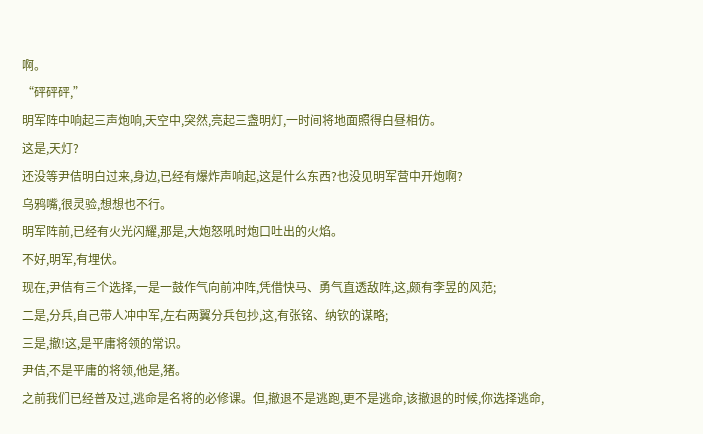啊。
“砰砰砰,”
明军阵中响起三声炮响,天空中,突然,亮起三盏明灯,一时间将地面照得白昼相仿。
这是,天灯?
还没等尹佶明白过来,身边,已经有爆炸声响起,这是什么东西?也没见明军营中开炮啊?
乌鸦嘴,很灵验,想想也不行。
明军阵前,已经有火光闪耀,那是,大炮怒吼时炮口吐出的火焰。
不好,明军,有埋伏。
现在,尹佶有三个选择,一是一鼓作气向前冲阵,凭借快马、勇气直透敌阵,这,颇有李昱的风范;
二是,分兵,自己带人冲中军,左右两翼分兵包抄,这,有张铭、纳钦的谋略;
三是,撤!这,是平庸将领的常识。
尹佶,不是平庸的将领,他是,猪。
之前我们已经普及过,逃命是名将的必修课。但,撤退不是逃跑,更不是逃命,该撤退的时候,你选择逃命,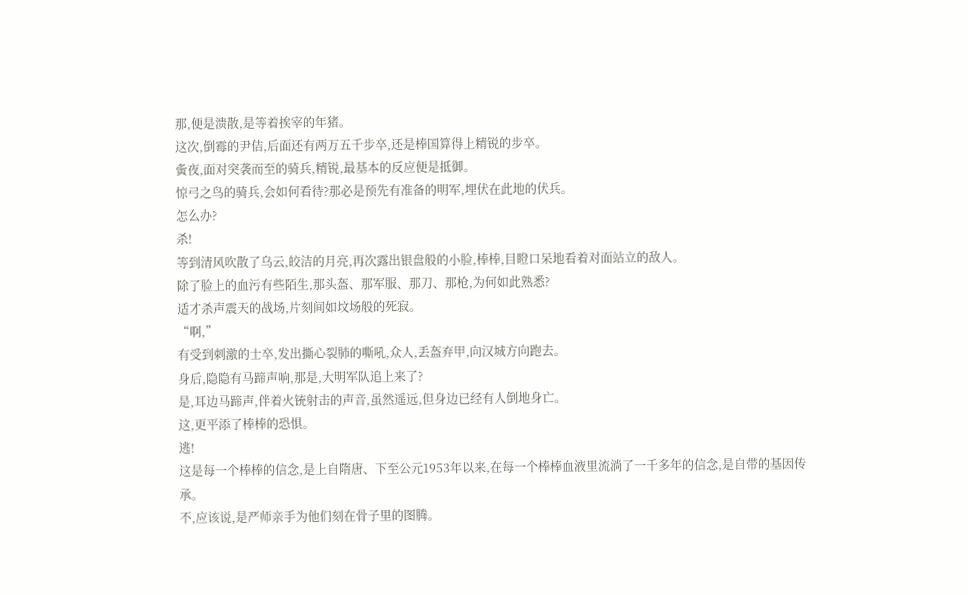那,便是溃散,是等着挨宰的年猪。
这次,倒霉的尹佶,后面还有两万五千步卒,还是棒国算得上精锐的步卒。
夤夜,面对突袭而至的骑兵,精锐,最基本的反应便是抵御。
惊弓之鸟的骑兵,会如何看待?那必是预先有准备的明军,埋伏在此地的伏兵。
怎么办?
杀!
等到清风吹散了乌云,皎洁的月亮,再次露出银盘般的小脸,棒棒,目瞪口呆地看着对面站立的敌人。
除了脸上的血污有些陌生,那头盔、那军服、那刀、那枪,为何如此熟悉?
适才杀声震天的战场,片刻间如坟场般的死寂。
“啊,”
有受到刺激的士卒,发出撕心裂肺的嘶吼,众人,丢盔弃甲,向汉城方向跑去。
身后,隐隐有马蹄声响,那是,大明军队追上来了?
是,耳边马蹄声,伴着火铳射击的声音,虽然遥远,但身边已经有人倒地身亡。
这,更平添了棒棒的恐惧。
逃!
这是每一个棒棒的信念,是上自隋唐、下至公元1953年以来,在每一个棒棒血液里流淌了一千多年的信念,是自带的基因传承。
不,应该说,是严师亲手为他们刻在骨子里的图腾。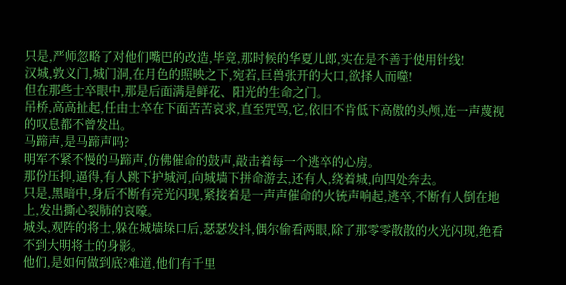只是,严师忽略了对他们嘴巴的改造,毕竟,那时候的华夏儿郎,实在是不善于使用针线!
汉城,敦义门,城门洞,在月色的照映之下,宛若,巨兽张开的大口,欲择人而噬!
但在那些士卒眼中,那是后面满是鲜花、阳光的生命之门。
吊桥,高高扯起,任由士卒在下面苦苦哀求,直至咒骂,它,依旧不肯低下高傲的头颅,连一声蔑视的叹息都不曾发出。
马蹄声,是马蹄声吗?
明军不紧不慢的马蹄声,仿佛催命的鼓声,敲击着每一个逃卒的心房。
那份压抑,逼得,有人跳下护城河,向城墙下拼命游去,还有人,绕着城,向四处奔去。
只是,黑暗中,身后不断有亮光闪现,紧接着是一声声催命的火铳声响起,逃卒,不断有人倒在地上,发出撕心裂肺的哀嚎。
城头,观阵的将士,躲在城墙垛口后,瑟瑟发抖,偶尔偷看两眼,除了那零零散散的火光闪现,绝看不到大明将士的身影。
他们,是如何做到底?难道,他们有千里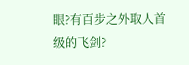眼?有百步之外取人首级的飞剑?